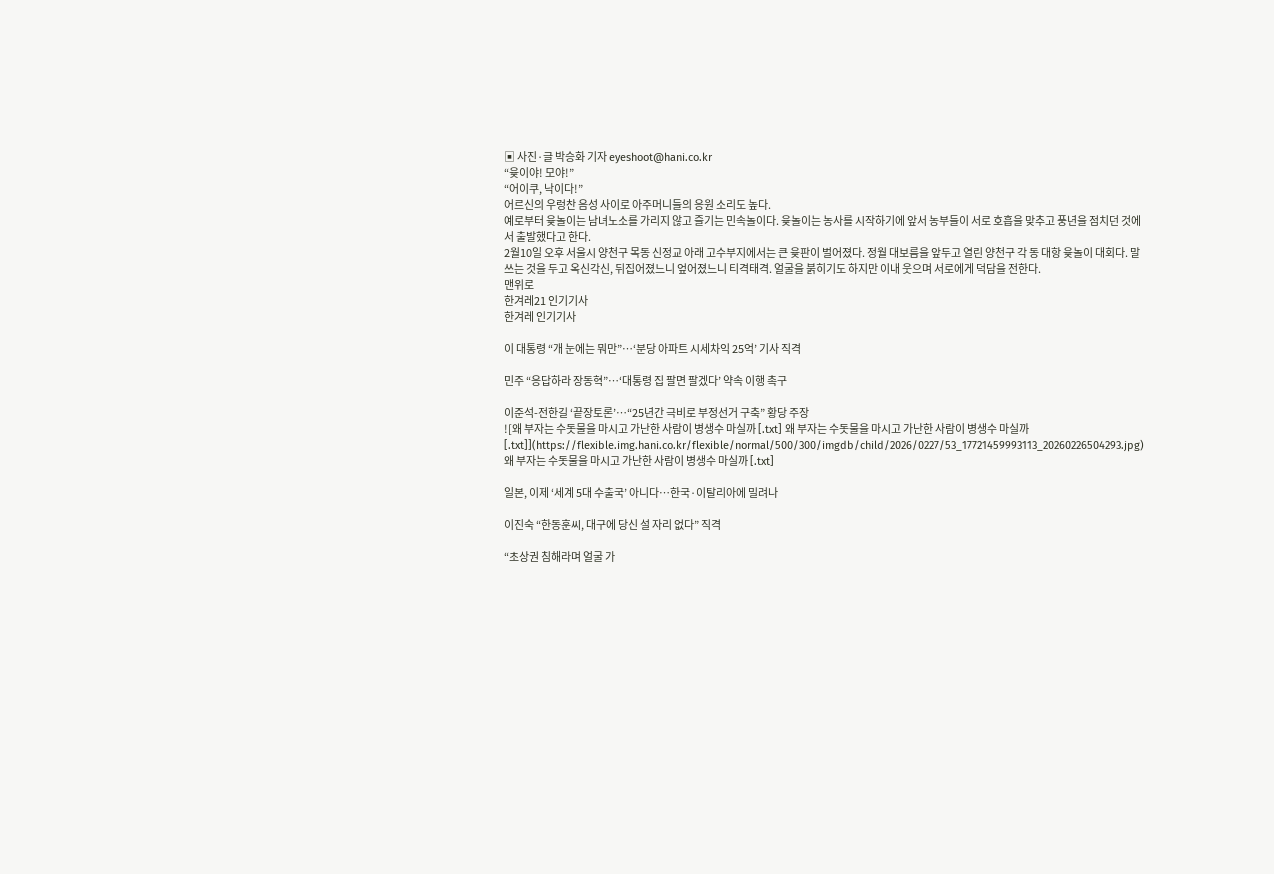▣ 사진·글 박승화 기자 eyeshoot@hani.co.kr
“윷이야! 모야!”
“어이쿠, 낙이다!”
어르신의 우렁찬 음성 사이로 아주머니들의 응원 소리도 높다.
예로부터 윷놀이는 남녀노소를 가리지 않고 즐기는 민속놀이다. 윷놀이는 농사를 시작하기에 앞서 농부들이 서로 호흡을 맞추고 풍년을 점치던 것에서 출발했다고 한다.
2월10일 오후 서울시 양천구 목동 신정교 아래 고수부지에서는 큰 윷판이 벌어졌다. 정월 대보름을 앞두고 열린 양천구 각 동 대항 윷놀이 대회다. 말 쓰는 것을 두고 옥신각신, 뒤집어졌느니 엎어졌느니 티격태격. 얼굴을 붉히기도 하지만 이내 웃으며 서로에게 덕담을 전한다.
맨위로
한겨레21 인기기사
한겨레 인기기사

이 대통령 “개 눈에는 뭐만”…‘분당 아파트 시세차익 25억’ 기사 직격

민주 “응답하라 장동혁”…‘대통령 집 팔면 팔겠다’ 약속 이행 촉구

이준석-전한길 ‘끝장토론’…“25년간 극비로 부정선거 구축” 황당 주장
![왜 부자는 수돗물을 마시고 가난한 사람이 병생수 마실까 [.txt] 왜 부자는 수돗물을 마시고 가난한 사람이 병생수 마실까 [.txt]](https://flexible.img.hani.co.kr/flexible/normal/500/300/imgdb/child/2026/0227/53_17721459993113_20260226504293.jpg)
왜 부자는 수돗물을 마시고 가난한 사람이 병생수 마실까 [.txt]

일본, 이제 ‘세계 5대 수출국’ 아니다…한국·이탈리아에 밀려나

이진숙 “한동훈씨, 대구에 당신 설 자리 없다” 직격

“초상권 침해라며 얼굴 가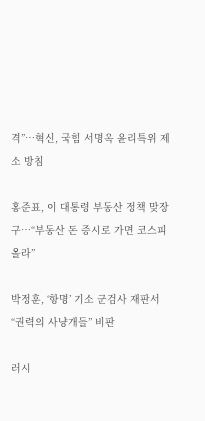격”…혁신, 국힘 서명옥 윤리특위 제소 방침

홍준표, 이 대통령 부동산 정책 맞장구…“부동산 돈 증시로 가면 코스피 올라”

박정훈, ‘항명’ 기소 군검사 재판서 “권력의 사냥개들” 비판

러시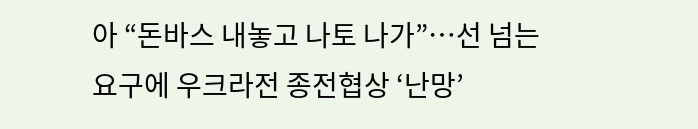아 “돈바스 내놓고 나토 나가”…선 넘는 요구에 우크라전 종전협상 ‘난망’